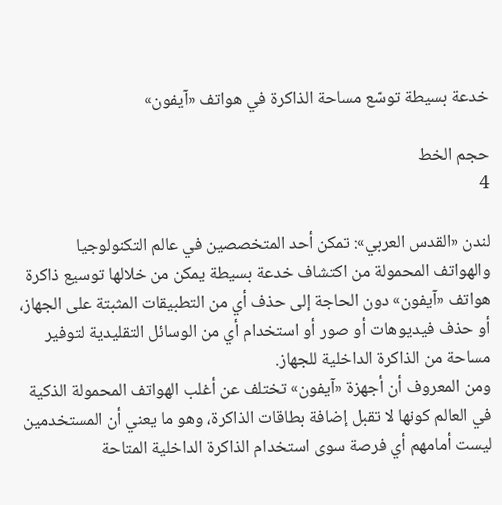خدعة بسيطة توسّع مساحة الذاكرة في هواتف «آيفون»

حجم الخط
4

لندن «القدس العربي»: تمكن أحد المتخصصين في عالم التكنولوجيا والهواتف المحمولة من اكتشاف خدعة بسيطة يمكن من خلالها توسيع ذاكرة هواتف «آيفون» دون الحاجة إلى حذف أي من التطبيقات المثبتة على الجهاز، أو حذف فيديوهات أو صور أو استخدام أي من الوسائل التقليدية لتوفير مساحة من الذاكرة الداخلية للجهاز.
ومن المعروف أن أجهزة «آيفون» تختلف عن أغلب الهواتف المحمولة الذكية في العالم كونها لا تقبل إضافة بطاقات الذاكرة، وهو ما يعني أن المستخدمين ليست أمامهم أي فرصة سوى استخدام الذاكرة الداخلية المتاحة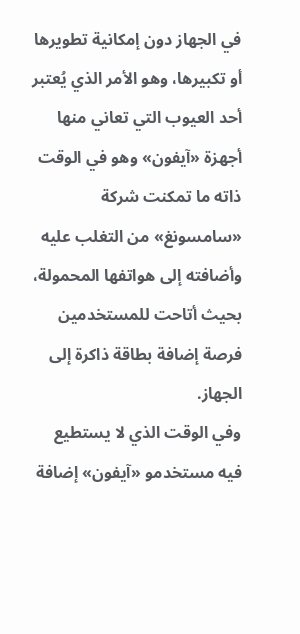في الجهاز دون إمكانية تطويرها أو تكبيرها، وهو الأمر الذي يُعتبر أحد العيوب التي تعاني منها أجهزة «آيفون» وهو في الوقت ذاته ما تمكنت شركة «سامسونغ» من التغلب عليه وأضافته إلى هواتفها المحمولة، بحيث أتاحت للمستخدمين فرصة إضافة بطاقة ذاكرة إلى الجهاز.
وفي الوقت الذي لا يستطيع فيه مستخدمو «آيفون» إضافة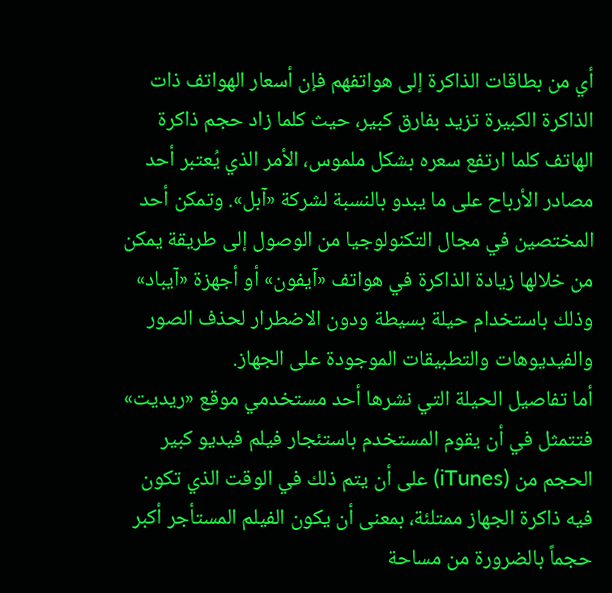أي من بطاقات الذاكرة إلى هواتفهم فإن أسعار الهواتف ذات الذاكرة الكبيرة تزيد بفارق كبير، حيث كلما زاد حجم ذاكرة الهاتف كلما ارتفع سعره بشكل ملموس، الأمر الذي يُعتبر أحد مصادر الأرباح على ما يبدو بالنسبة لشركة «آبل». وتمكن أحد المختصين في مجال التكنولوجيا من الوصول إلى طريقة يمكن من خلالها زيادة الذاكرة في هواتف «آيفون» أو أجهزة «آيباد» وذلك باستخدام حيلة بسيطة ودون الاضطرار لحذف الصور والفيديوهات والتطبيقات الموجودة على الجهاز.
أما تفاصيل الحيلة التي نشرها أحد مستخدمي موقع «ريديت» فتتمثل في أن يقوم المستخدم باستئجار فيلم فيديو كبير الحجم من (iTunes) على أن يتم ذلك في الوقت الذي تكون فيه ذاكرة الجهاز ممتلئة، بمعنى أن يكون الفيلم المستأجر أكبر حجماً بالضرورة من مساحة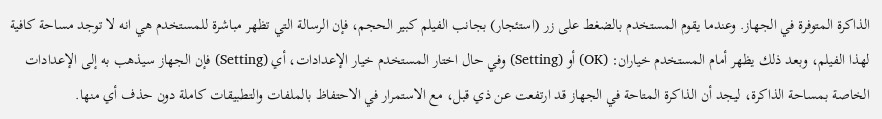الذاكرة المتوفرة في الجهاز. وعندما يقوم المستخدم بالضغط على زر (استئجار) بجانب الفيلم كبير الحجم، فإن الرسالة التي تظهر مباشرة للمستخدم هي انه لا توجد مساحة كافية لهذا الفيلم، وبعد ذلك يظهر أمام المستخدم خياران: (OK) أو (Setting) وفي حال اختار المستخدم خيار الإعدادات، أي (Setting) فإن الجهاز سيذهب به إلى الإعدادات الخاصة بمساحة الذاكرة، ليجد أن الذاكرة المتاحة في الجهاز قد ارتفعت عن ذي قبل، مع الاستمرار في الاحتفاظ بالملفات والتطبيقات كاملة دون حذف أي منها.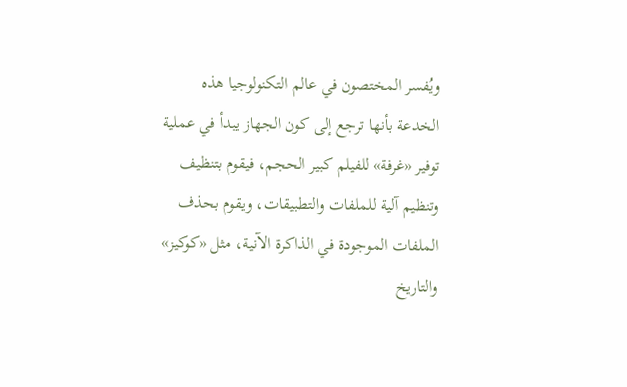ويُفسر المختصون في عالم التكنولوجيا هذه الخدعة بأنها ترجع إلى كون الجهاز يبدأ في عملية توفير «غرفة» للفيلم كبير الحجم، فيقوم بتنظيف وتنظيم آلية للملفات والتطبيقات، ويقوم بحذف الملفات الموجودة في الذاكرة الآنية، مثل «كوكيز» والتاريخ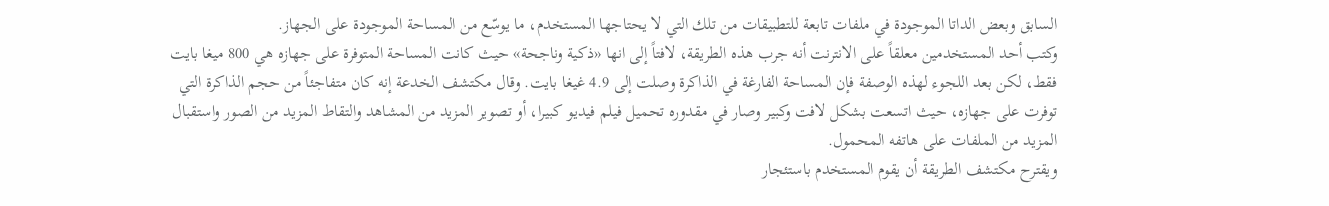السابق وبعض الداتا الموجودة في ملفات تابعة للتطبيقات من تلك التي لا يحتاجها المستخدم، ما يوسّع من المساحة الموجودة على الجهاز.
وكتب أحد المستخدمين معلقاً على الانترنت أنه جرب هذه الطريقة، لافتاً إلى انها «ذكية وناجحة» حيث كانت المساحة المتوفرة على جهازه هي 800 ميغا بايت فقط، لكن بعد اللجوء لهذه الوصفة فإن المساحة الفارغة في الذاكرة وصلت إلى 4.9 غيغا بايت. وقال مكتشف الخدعة إنه كان متفاجئاً من حجم الذاكرة التي توفرت على جهازه، حيث اتسعت بشكل لافت وكبير وصار في مقدوره تحميل فيلم فيديو كبيرا، أو تصوير المزيد من المشاهد والتقاط المزيد من الصور واستقبال المزيد من الملفات على هاتفه المحمول.
ويقترح مكتشف الطريقة أن يقوم المستخدم باستئجار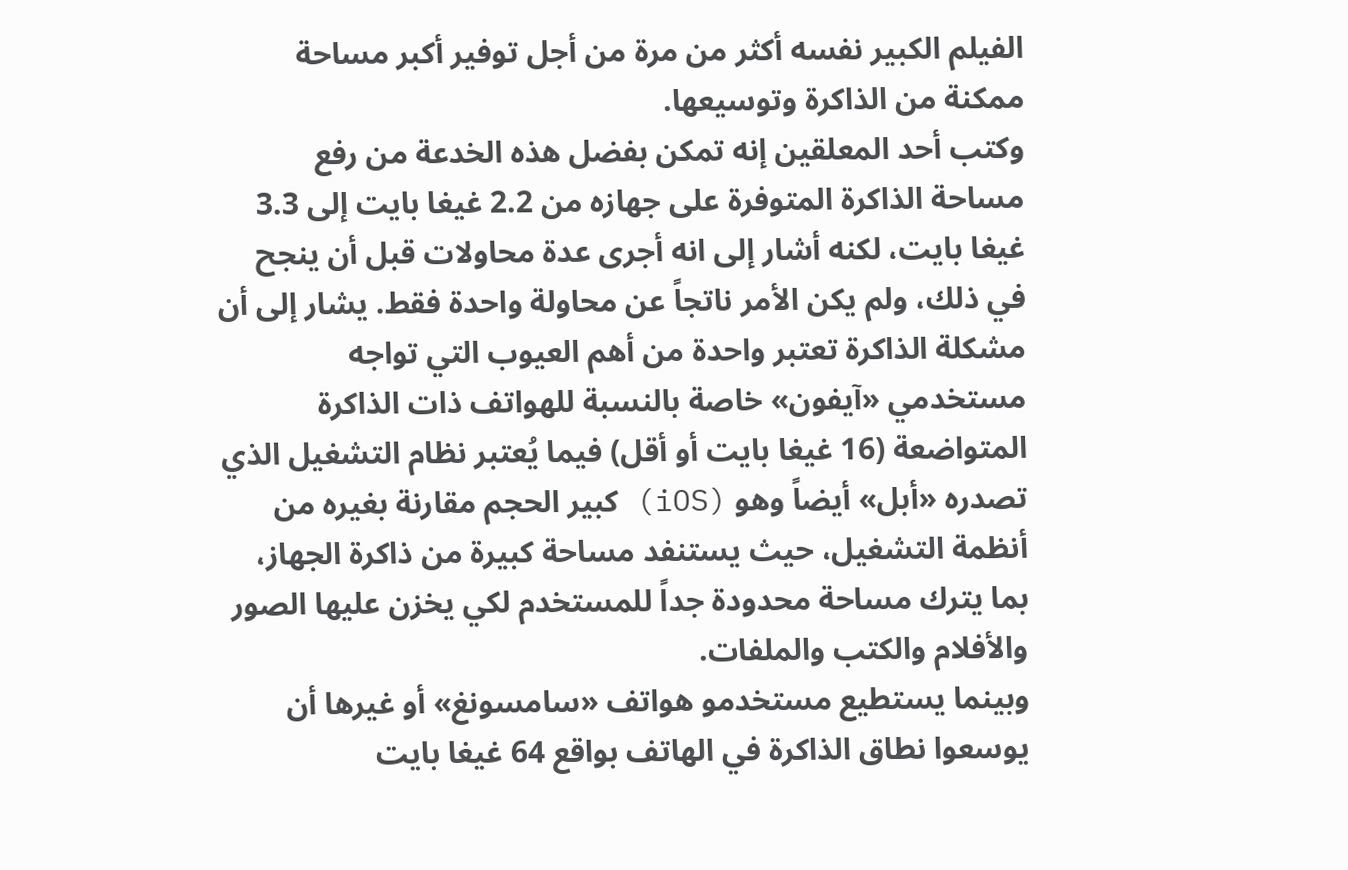الفيلم الكبير نفسه أكثر من مرة من أجل توفير أكبر مساحة ممكنة من الذاكرة وتوسيعها.
وكتب أحد المعلقين إنه تمكن بفضل هذه الخدعة من رفع مساحة الذاكرة المتوفرة على جهازه من 2.2 غيغا بايت إلى 3.3 غيغا بايت، لكنه أشار إلى انه أجرى عدة محاولات قبل أن ينجح في ذلك، ولم يكن الأمر ناتجاً عن محاولة واحدة فقط. يشار إلى أن مشكلة الذاكرة تعتبر واحدة من أهم العيوب التي تواجه مستخدمي «آيفون» خاصة بالنسبة للهواتف ذات الذاكرة المتواضعة (16 غيغا بايت أو أقل) فيما يُعتبر نظام التشغيل الذي تصدره «أبل» أيضاً وهو (iOS) كبير الحجم مقارنة بغيره من أنظمة التشغيل، حيث يستنفد مساحة كبيرة من ذاكرة الجهاز، بما يترك مساحة محدودة جداً للمستخدم لكي يخزن عليها الصور والأفلام والكتب والملفات.
وبينما يستطيع مستخدمو هواتف «سامسونغ» أو غيرها أن يوسعوا نطاق الذاكرة في الهاتف بواقع 64 غيغا بايت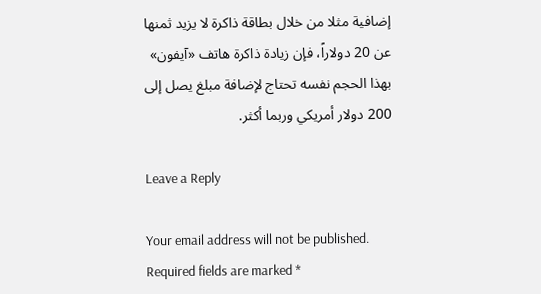إضافية مثلا من خلال بطاقة ذاكرة لا يزيد ثمنها عن 20 دولاراً، فإن زيادة ذاكرة هاتف «آيفون» بهذا الحجم نفسه تحتاج لإضافة مبلغ يصل إلى 200 دولار أمريكي وربما أكثر.

Leave a Reply

Your email address will not be published. Required fields are marked *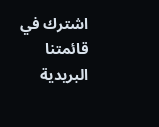اشترك في قائمتنا البريدية